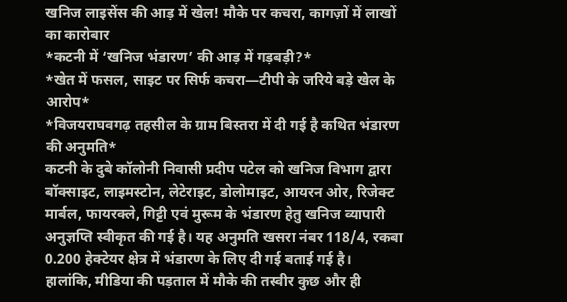खनिज लाइसेंस की आड़ में खेल! मौके पर कचरा, कागज़ों में लाखों का कारोबार
*कटनी में ‘खनिज भंडारण’ की आड़ में गड़बड़ी?*
*खेत में फसल, साइट पर सिर्फ कचरा—टीपी के जरिये बड़े खेल के आरोप*
*विजयराघवगढ़ तहसील के ग्राम बिस्तरा में दी गई है कथित भंडारण की अनुमति*
कटनी के दुबे कॉलोनी निवासी प्रदीप पटेल को खनिज विभाग द्वारा बॉक्साइट, लाइमस्टोन, लेटेराइट, डोलोमाइट, आयरन ओर, रिजेक्ट मार्बल, फायरक्ले, गिट्टी एवं मुरूम के भंडारण हेतु खनिज व्यापारी अनुज्ञप्ति स्वीकृत की गई है। यह अनुमति खसरा नंबर 118/4, रकबा 0.200 हेक्टेयर क्षेत्र में भंडारण के लिए दी गई बताई गई है।
हालांकि, मीडिया की पड़ताल में मौके की तस्वीर कुछ और ही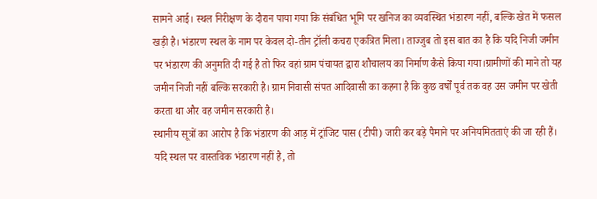सामने आई। स्थल निरीक्षण के दौरान पाया गया कि संबंधित भूमि पर खनिज का व्यवस्थित भंडारण नहीं, बल्कि खेत में फसल खड़ी है। भंडारण स्थल के नाम पर केवल दो-तीन ट्रॉली कचरा एकत्रित मिला। ताज्जुब तो इस बात का है कि यदि निजी जमीन पर भंडारण की अनुमति दी गई है तो फिर वहां ग्राम पंचायत द्वारा शौचालय का निर्माण कैसे किया गया।ग्रामीणों की माने तो यह जमीन निजी नहीं बल्कि सरकारी है। ग्राम निवासी संपत आदिवासी का कहना है कि कुछ वर्षों पूर्व तक वह उस जमीन पर खेती करता था और वह जमीन सरकारी है।
स्थानीय सूत्रों का आरोप है कि भंडारण की आड़ में ट्रांजिट पास (टीपी) जारी कर बड़े पैमाने पर अनियमितताएं की जा रही हैं। यदि स्थल पर वास्तविक भंडारण नहीं है, तो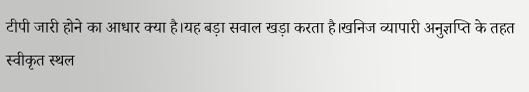टीपी जारी होने का आधार क्या है।यह बड़ा सवाल खड़ा करता है।खनिज व्यापारी अनुज्ञप्ति के तहत स्वीकृत स्थल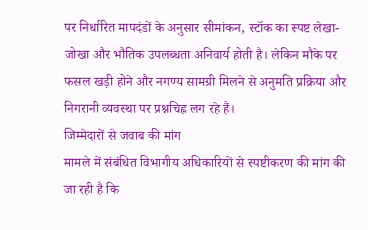पर निर्धारित मापदंडों के अनुसार सीमांकन, स्टॉक का स्पष्ट लेखा-जोखा और भौतिक उपलब्धता अनिवार्य होती है। लेकिन मौके पर फसल खड़ी होने और नगण्य सामग्री मिलने से अनुमति प्रक्रिया और निगरानी व्यवस्था पर प्रश्नचिह्न लग रहे हैं।
जिम्मेदारों से जवाब की मांग
मामले में संबंधित विभागीय अधिकारियों से स्पष्टीकरण की मांग की जा रही है कि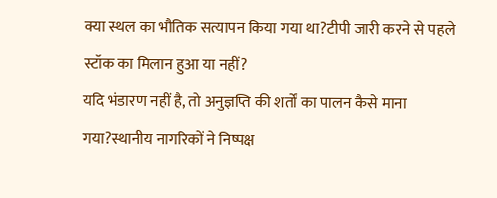क्या स्थल का भौतिक सत्यापन किया गया था?टीपी जारी करने से पहले स्टॉक का मिलान हुआ या नहीं?
यदि भंडारण नहीं है, तो अनुज्ञप्ति की शर्तों का पालन कैसे माना गया?स्थानीय नागरिकों ने निष्पक्ष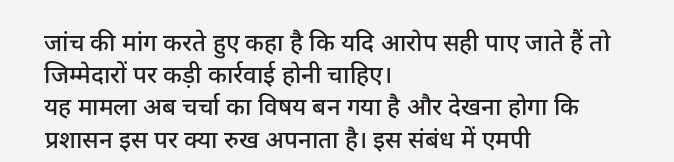जांच की मांग करते हुए कहा है कि यदि आरोप सही पाए जाते हैं तो जिम्मेदारों पर कड़ी कार्रवाई होनी चाहिए।
यह मामला अब चर्चा का विषय बन गया है और देखना होगा कि प्रशासन इस पर क्या रुख अपनाता है। इस संबंध में एमपी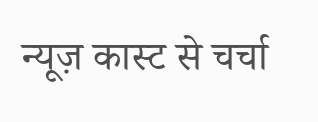न्यूज़ कास्ट से चर्चा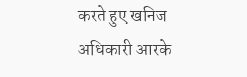करते हुए खनिज अधिकारी आरके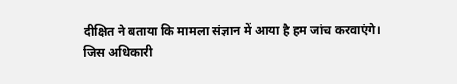दीक्षित ने बताया कि मामला संज्ञान में आया है हम जांच करवाएंगे।
जिस अधिकारी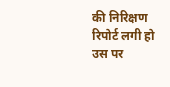की निरिक्षण रिपोर्ट लगी हो उस पर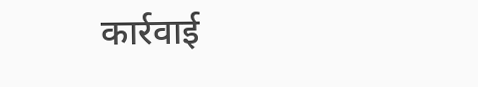कार्रवाई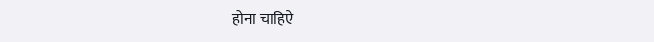होना चाहिऐ